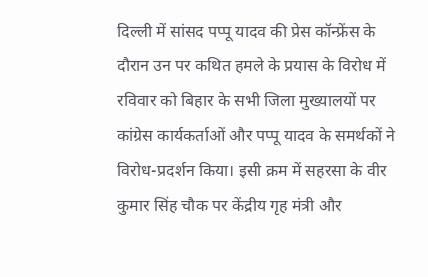दिल्ली में सांसद पप्पू यादव की प्रेस कॉन्फ्रेंस के दौरान उन पर कथित हमले के प्रयास के विरोध में रविवार को बिहार के सभी जिला मुख्यालयों पर कांग्रेस कार्यकर्ताओं और पप्पू यादव के समर्थकों ने विरोध-प्रदर्शन किया। इसी क्रम में सहरसा के वीर कुमार सिंह चौक पर केंद्रीय गृह मंत्री और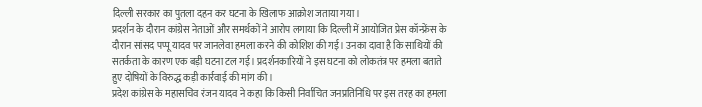दिल्ली सरकार का पुतला दहन कर घटना के खिलाफ आक्रोश जताया गया।
प्रदर्शन के दौरान कांग्रेस नेताओं और समर्थकों ने आरोप लगाया कि दिल्ली में आयोजित प्रेस कॉन्फ्रेंस के दौरान सांसद पप्पू यादव पर जानलेवा हमला करने की कोशिश की गई। उनका दावा है कि साथियों की सतर्कता के कारण एक बड़ी घटना टल गई। प्रदर्शनकारियों ने इस घटना को लोकतंत्र पर हमला बताते हुए दोषियों के विरुद्ध कड़ी कार्रवाई की मांग की।
प्रदेश कांग्रेस के महासचिव रंजन यादव ने कहा कि किसी निर्वाचित जनप्रतिनिधि पर इस तरह का हमला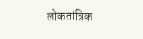लोकतांत्रिक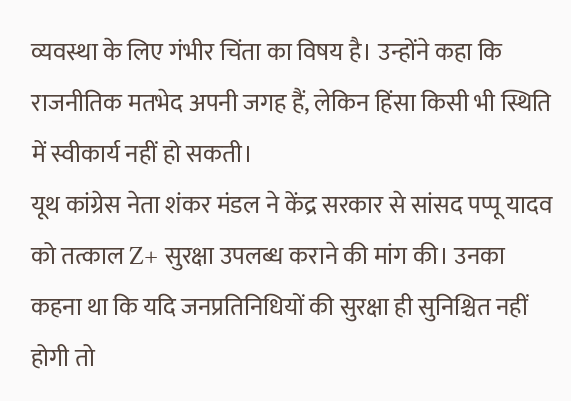व्यवस्था के लिए गंभीर चिंता का विषय है। उन्होंने कहा कि राजनीतिक मतभेद अपनी जगह हैं, लेकिन हिंसा किसी भी स्थिति में स्वीकार्य नहीं हो सकती।
यूथ कांग्रेस नेता शंकर मंडल ने केंद्र सरकार से सांसद पप्पू यादव को तत्काल Z+ सुरक्षा उपलब्ध कराने की मांग की। उनका कहना था कि यदि जनप्रतिनिधियों की सुरक्षा ही सुनिश्चित नहीं होगी तो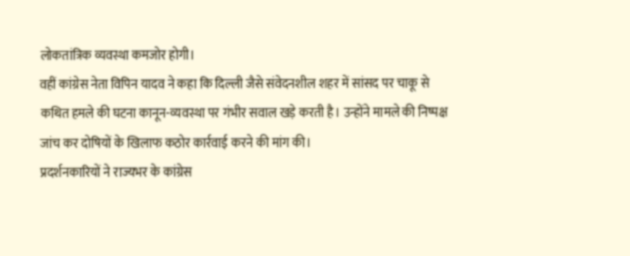लोकतांत्रिक व्यवस्था कमजोर होगी।
वहीं कांग्रेस नेता विपिन यादव ने कहा कि दिल्ली जैसे संवेदनशील शहर में सांसद पर चाकू से कथित हमले की घटना कानून-व्यवस्था पर गंभीर सवाल खड़े करती है। उन्होंने मामले की निष्पक्ष जांच कर दोषियों के खिलाफ कठोर कार्रवाई करने की मांग की।
प्रदर्शनकारियों ने राज्यभर के कांग्रेस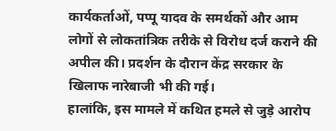कार्यकर्ताओं, पप्पू यादव के समर्थकों और आम लोगों से लोकतांत्रिक तरीके से विरोध दर्ज कराने की अपील की। प्रदर्शन के दौरान केंद्र सरकार के खिलाफ नारेबाजी भी की गई।
हालांकि, इस मामले में कथित हमले से जुड़े आरोप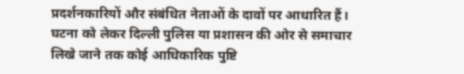प्रदर्शनकारियों और संबंधित नेताओं के दावों पर आधारित हैं। घटना को लेकर दिल्ली पुलिस या प्रशासन की ओर से समाचार लिखे जाने तक कोई आधिकारिक पुष्टि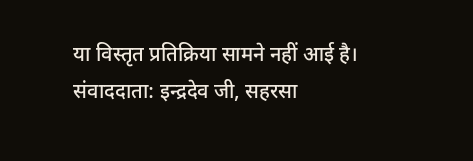या विस्तृत प्रतिक्रिया सामने नहीं आई है।
संवाददाता: इन्द्रदेव जी, सहरसा